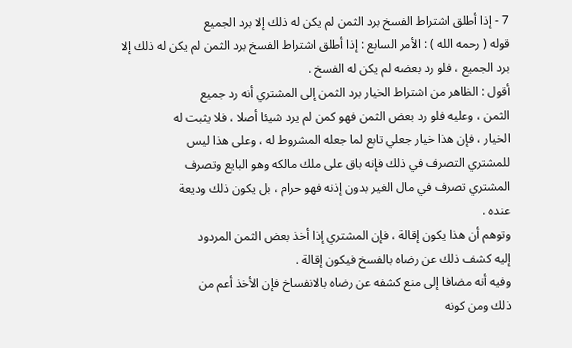7 - إذا أطلق اشتراط الفسخ برد الثمن لم يكن له ذلك إلا برد الجميع
قوله ( رحمه الله ) : الأمر السابع : إذا أطلق اشتراط الفسخ برد الثمن لم يكن له ذلك إلا
برد الجميع ، فلو رد بعضه لم يكن له الفسخ .
أقول : الظاهر من اشتراط الخيار برد الثمن إلى المشتري أنه رد جميع
الثمن ، وعليه فلو رد بعض الثمن فهو كمن لم يرد شيئا أصلا ، فلا يثبت له
الخيار ، فإن هذا خيار جعلي تابع لما جعله المشروط له ، وعلى هذا ليس
للمشتري التصرف في ذلك فإنه باق على ملك مالكه وهو البايع وتصرف
المشتري تصرف في مال الغير بدون إذنه فهو حرام ، بل يكون ذلك وديعة
عنده .
وتوهم أن هذا يكون إقالة ، فإن المشتري إذا أخذ بعض الثمن المردود
إليه كشف ذلك عن رضاه بالفسخ فيكون إقالة .
وفيه أنه مضافا إلى منع كشفه عن رضاه بالانفساخ فإن الأخذ أعم من
ذلك ومن كونه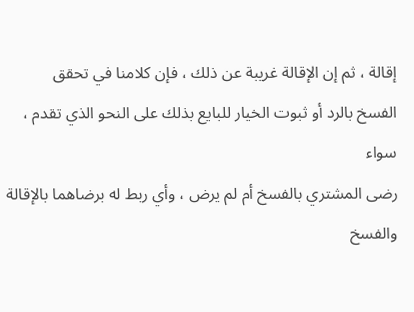إقالة ، ثم إن الإقالة غريبة عن ذلك ، فإن كلامنا في تحقق
الفسخ بالرد أو ثبوت الخيار للبايع بذلك على النحو الذي تقدم ، سواء
رضى المشتري بالفسخ أم لم يرض ، وأي ربط له برضاهما بالإقالة
والفسخ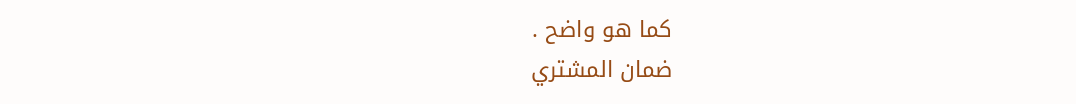كما هو واضح .
ضمان المشتري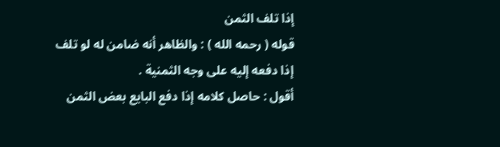إذا تلف الثمن
قوله ( رحمه الله ) : والظاهر أنه ضامن له لو تلف إذا دفعه إليه على وجه الثمنية .
أقول : حاصل كلامه إذا دفع البايع بعض الثمن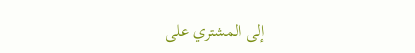إلى المشتري على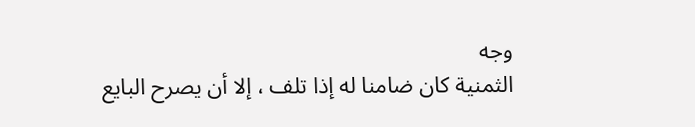وجه
الثمنية كان ضامنا له إذا تلف ، إلا أن يصرح البايع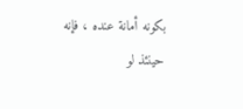بكونه أمانة عنده ، فإنه
حينئذ لو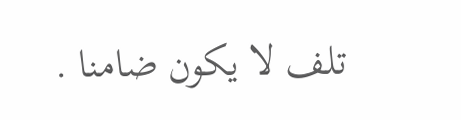تلف لا يكون ضامنا .